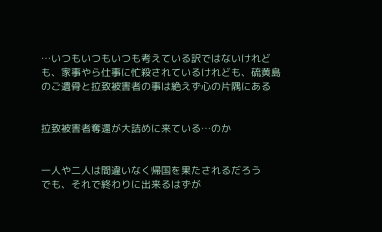…いつもいつもいつも考えている訳ではないけれども、家事やら仕事に忙殺されているけれども、硫黄島のご遺骨と拉致被害者の事は絶えず心の片隅にある


拉致被害者奪還が大詰めに来ている…のか


一人や二人は間違いなく帰国を果たされるだろう
でも、それで終わりに出来るはずが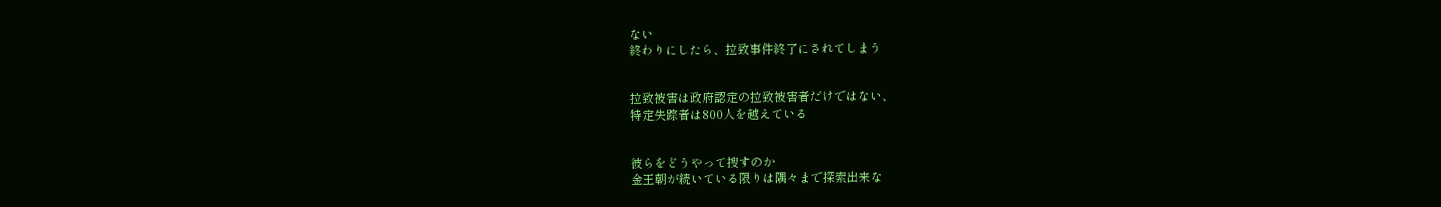ない
終わりにしたら、拉致事件終了にされてしまう


拉致被害は政府認定の拉致被害者だけではない、
特定失踪者は800人を越えている


彼らをどうやって捜すのか
金王朝が続いている限りは隅々まで探索出来な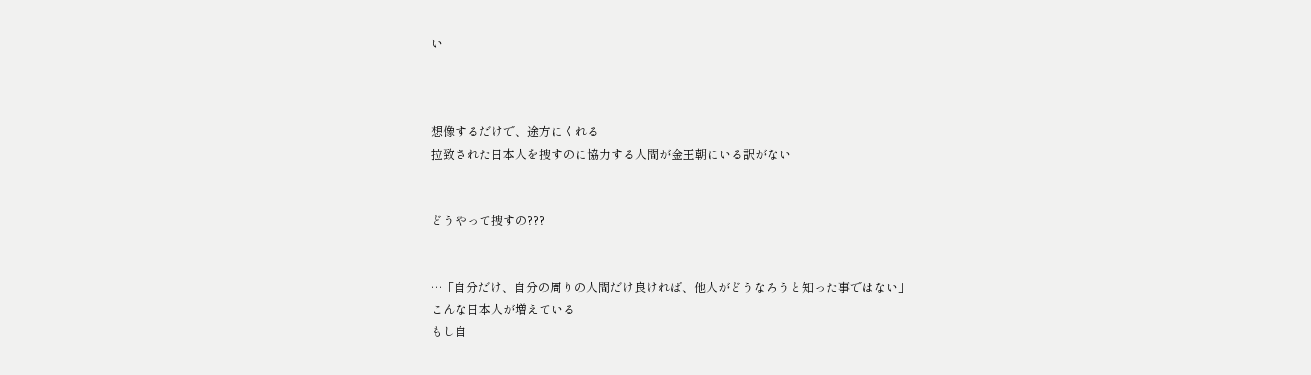い



想像するだけで、途方にくれる
拉致された日本人を捜すのに協力する人間が金王朝にいる訳がない


どうやって捜すの???


…「自分だけ、自分の周りの人間だけ良ければ、他人がどうなろうと知った事ではない」
こんな日本人が増えている
もし自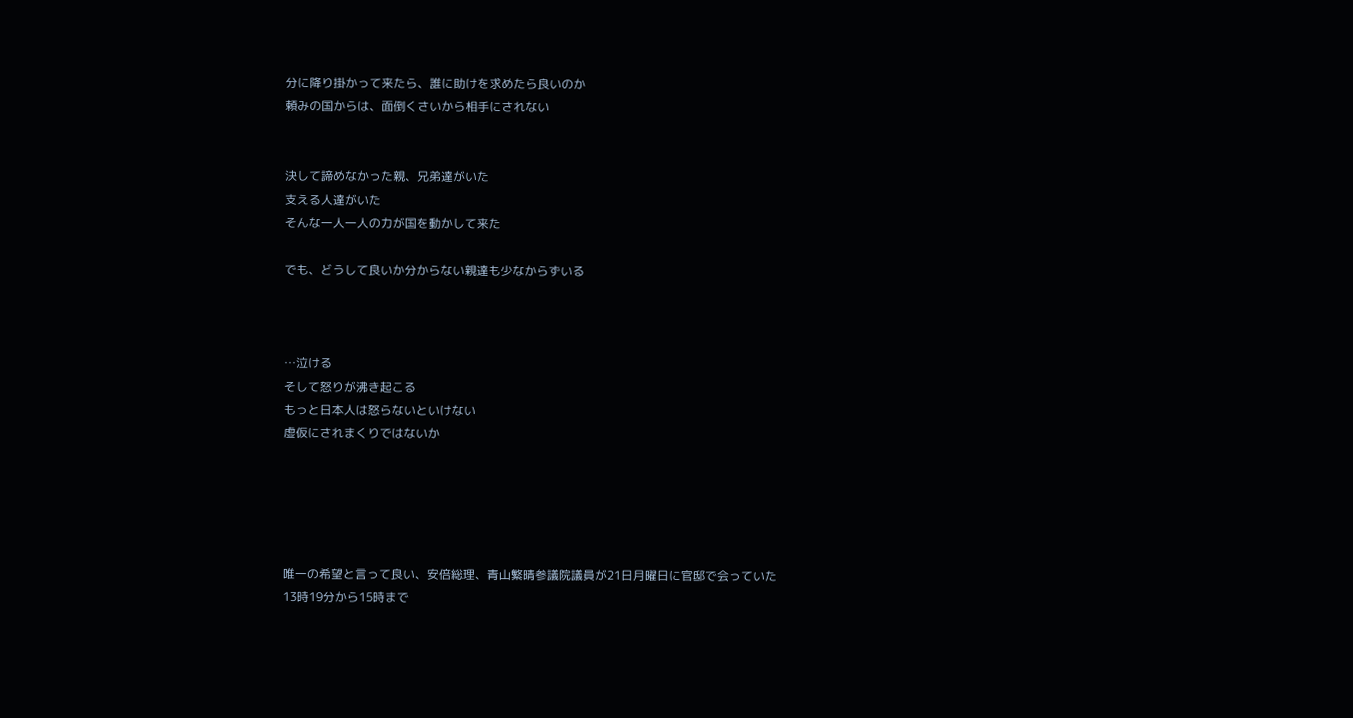分に降り掛かって来たら、誰に助けを求めたら良いのか
頼みの国からは、面倒くさいから相手にされない


決して諦めなかった親、兄弟達がいた
支える人達がいた
そんな一人一人の力が国を動かして来た

でも、どうして良いか分からない親達も少なからずいる



…泣ける
そして怒りが沸き起こる
もっと日本人は怒らないといけない
虚仮にされまくりではないか





唯一の希望と言って良い、安倍総理、青山繁晴参議院議員が21日月曜日に官邸で会っていた
13時19分から15時まで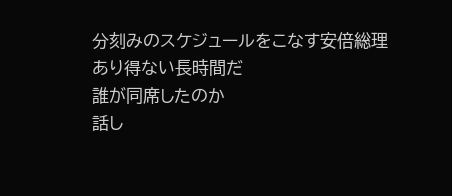分刻みのスケジュールをこなす安倍総理
あり得ない長時間だ
誰が同席したのか
話し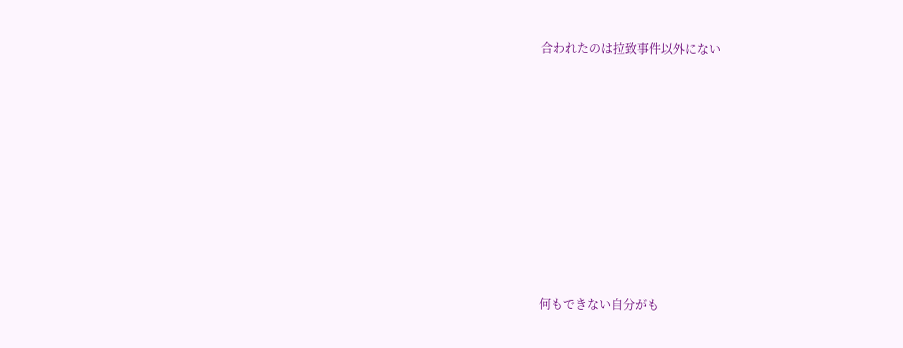合われたのは拉致事件以外にない









何もできない自分がも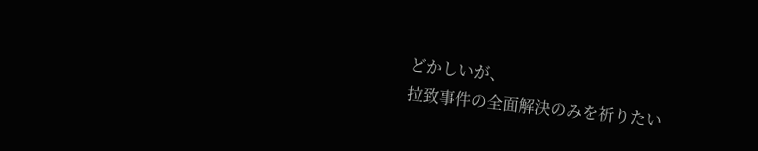どかしいが、
拉致事件の全面解決のみを祈りたい